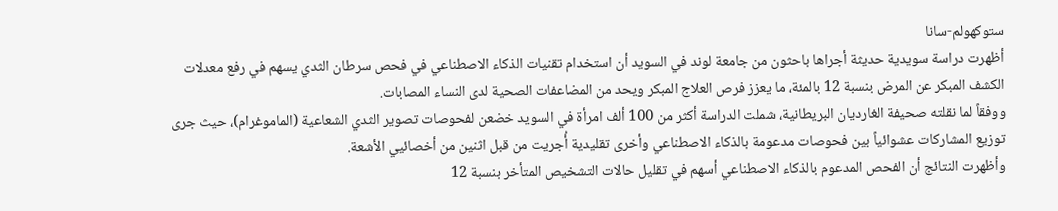ستوكهولم-سانا
أظهرت دراسة سويدية حديثة أجراها باحثون من جامعة لوند في السويد أن استخدام تقنيات الذكاء الاصطناعي في فحص سرطان الثدي يسهم في رفع معدلات الكشف المبكر عن المرض بنسبة 12 بالمئة، ما يعزز فرص العلاج المبكر ويحد من المضاعفات الصحية لدى النساء المصابات.
ووفقاً لما نقلته صحيفة الغارديان البريطانية، شملت الدراسة أكثر من 100 ألف امرأة في السويد خضعن لفحوصات تصوير الثدي الشعاعية (الماموغرام)، حيث جرى توزيع المشاركات عشوائياً بين فحوصات مدعومة بالذكاء الاصطناعي وأخرى تقليدية أُجريت من قبل اثنين من أخصائيي الأشعة.
وأظهرت النتائج أن الفحص المدعوم بالذكاء الاصطناعي أسهم في تقليل حالات التشخيص المتأخر بنسبة 12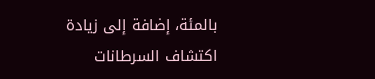بالمئة، إضافة إلى زيادة اكتشاف السرطانات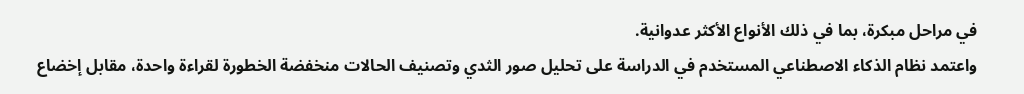في مراحل مبكرة، بما في ذلك الأنواع الأكثر عدوانية.
واعتمد نظام الذكاء الاصطناعي المستخدم في الدراسة على تحليل صور الثدي وتصنيف الحالات منخفضة الخطورة لقراءة واحدة، مقابل إخضاع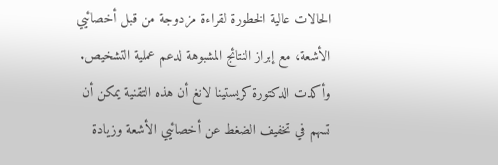الحالات عالية الخطورة لقراءة مزدوجة من قبل أخصائيي الأشعة، مع إبراز النتائج المشبوهة لدعم عملية التشخيص.
وأكدت الدكتورة كريستينا لانغ أن هذه التقنية يمكن أن تسهم في تخفيف الضغط عن أخصائيي الأشعة وزيادة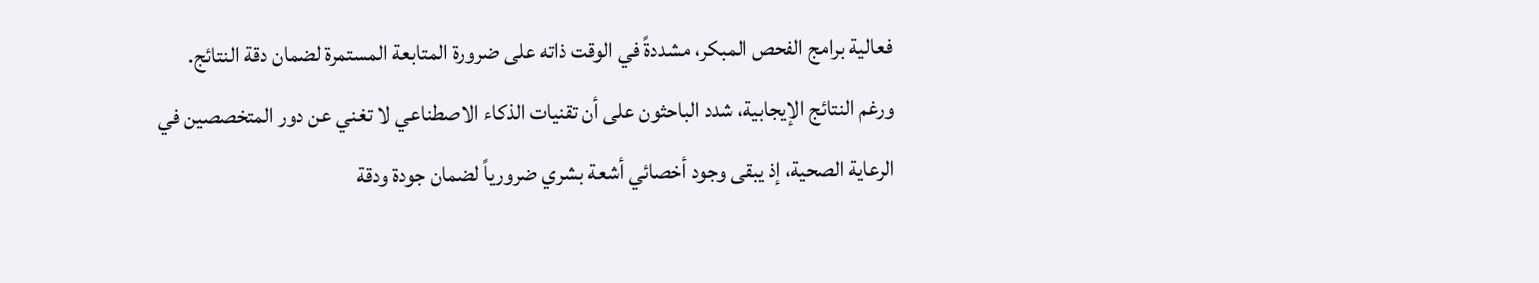فعالية برامج الفحص المبكر، مشددةً في الوقت ذاته على ضرورة المتابعة المستمرة لضمان دقة النتائج.
ورغم النتائج الإيجابية، شدد الباحثون على أن تقنيات الذكاء الاصطناعي لا تغني عن دور المتخصصين في الرعاية الصحية، إذ يبقى وجود أخصائي أشعة بشري ضرورياً لضمان جودة ودقة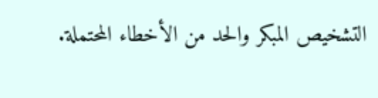التشخيص المبكر والحد من الأخطاء المحتملة.